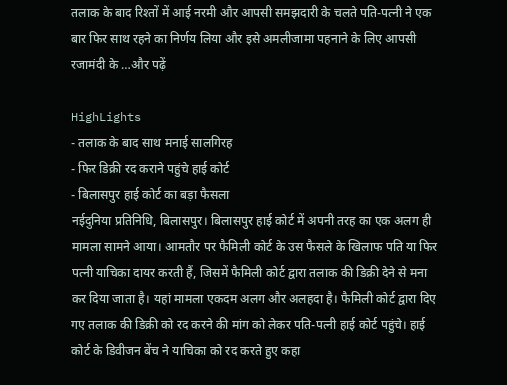तलाक के बाद रिश्तों में आई नरमी और आपसी समझदारी के चलते पति-पत्नी ने एक बार फिर साथ रहने का निर्णय लिया और इसे अमलीजामा पहनाने के लिए आपसी रजामंदी के …और पढ़ें

HighLights
- तलाक के बाद साथ मनाई सालगिरह
- फिर डिक्री रद कराने पहुंचे हाई कोर्ट
- बिलासपुर हाई कोर्ट का बड़ा फैसला
नईदुनिया प्रतिनिधि, बिलासपुर। बिलासपुर हाई कोर्ट में अपनी तरह का एक अलग ही मामला सामने आया। आमतौर पर फैमिली कोर्ट के उस फैसले के खिलाफ पति या फिर पत्नी याचिका दायर करती हैं, जिसमें फैमिली कोर्ट द्वारा तलाक की डिक्री देने से मना कर दिया जाता है। यहां मामला एकदम अलग और अलहदा है। फैमिली कोर्ट द्वारा दिए गए तलाक की डिक्री को रद करने की मांग को लेकर पति-पत्नी हाई कोर्ट पहुंचे। हाई कोर्ट के डिवीजन बेंच ने याचिका को रद करते हुए कहा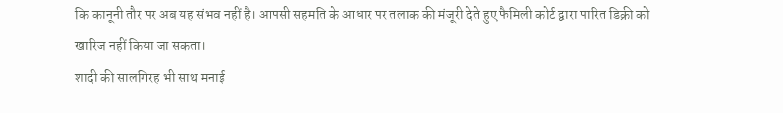कि कानूनी तौर पर अब यह संभव नहीं है। आपसी सहमति के आधार पर तलाक की मंजूरी देते हुए फैमिली कोर्ट द्वारा पारित डिक्री को खारिज नहीं किया जा सकता।
शादी की सालगिरह भी साथ मनाई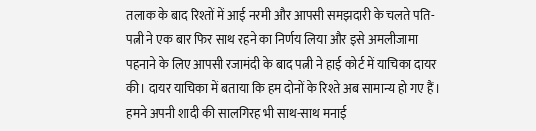तलाक के बाद रिश्तों में आई नरमी और आपसी समझदारी के चलते पति-पत्नी ने एक बार फिर साथ रहने का निर्णय लिया और इसे अमलीजामा पहनाने के लिए आपसी रजामंदी के बाद पत्नी ने हाई कोर्ट में याचिका दायर की। दायर याचिका में बताया कि हम दोनों के रिश्ते अब सामान्य हो गए हैं। हमने अपनी शादी की सालगिरह भी साथ-साथ मनाई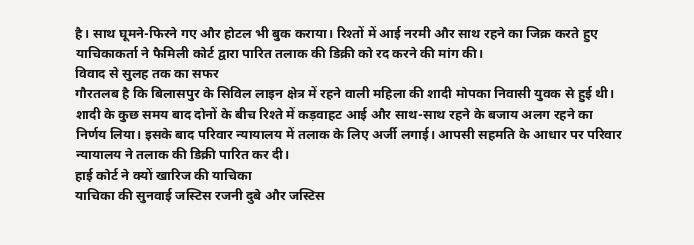है। साथ घूमने-फिरने गए और होटल भी बुक कराया। रिश्तों में आई नरमी और साथ रहने का जिक्र करते हुए याचिकाकर्ता ने फैमिली कोर्ट द्वारा पारित तलाक की डिक्री को रद करने की मांग की।
विवाद से सुलह तक का सफर
गौरतलब है कि बिलासपुर के सिविल लाइन क्षेत्र में रहने वाली महिला की शादी मोपका निवासी युवक से हुई थी। शादी के कुछ समय बाद दोनों के बीच रिश्ते में कड़वाहट आई और साथ-साथ रहने के बजाय अलग रहने का निर्णय लिया। इसके बाद परिवार न्यायालय में तलाक के लिए अर्जी लगाई। आपसी सहमति के आधार पर परिवार न्यायालय ने तलाक की डिक्री पारित कर दी।
हाई कोर्ट ने क्यों खारिज की याचिका
याचिका की सुनवाई जस्टिस रजनी दुबे और जस्टिस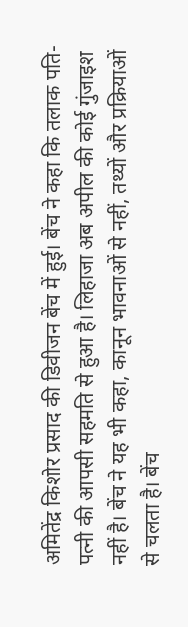अमितेंद्र किशोर प्रसाद की डिवीजन बेंच में हुई। बेंच ने कहा कि तलाक पति-पत्नी की आपसी सहमति से हुआ है। लिहाजा अब अपील की कोई गुंजाइश नहीं है। बेंच ने यह भी कहा, कानून भावनाओं से नहीं, तथ्यों और प्रक्रियाओं से चलता है। बेंच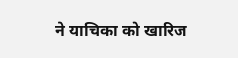ने याचिका को खारिज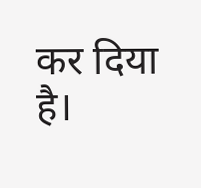कर दिया है।